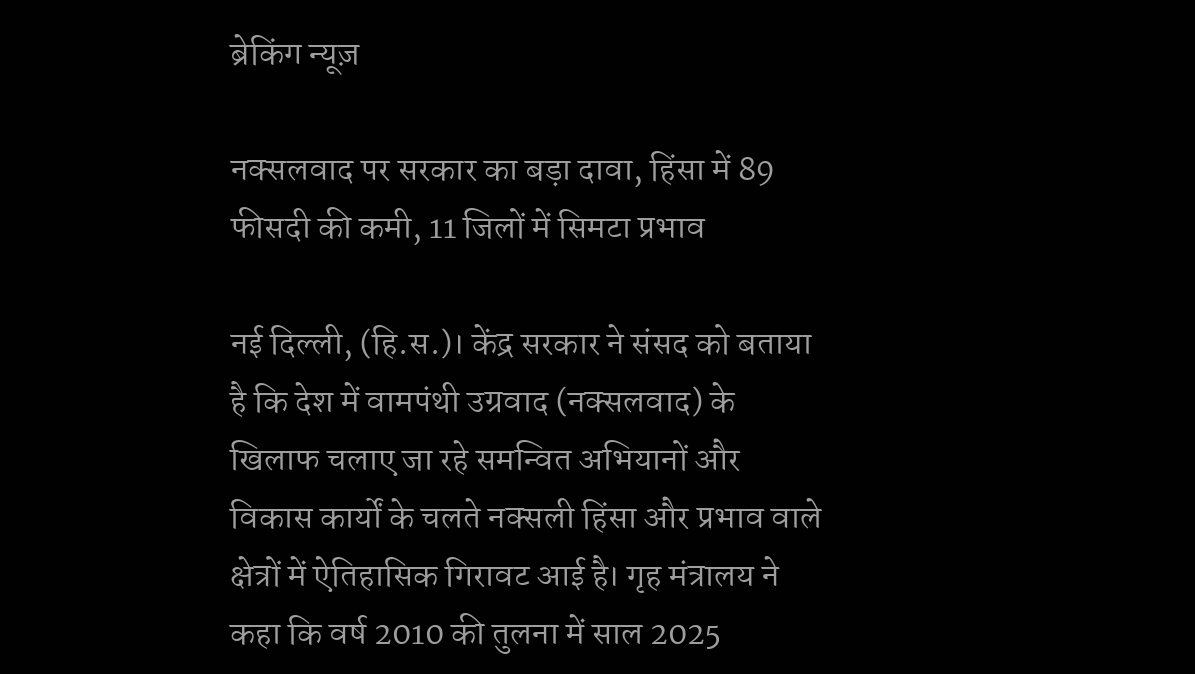ब्रेकिंग न्यूज़

नक्सलवाद पर सरकार का बड़ा दावा, हिंसा में 89 फीसदी की कमी, 11 जिलों में सिमटा प्रभाव

नई दिल्ली, (हि.स.)। केंद्र सरकार ने संसद को बताया है कि देश में वामपंथी उग्रवाद (नक्सलवाद) के खिलाफ चलाए जा रहे समन्वित अभियानों और विकास कार्यों के चलते नक्सली हिंसा और प्रभाव वाले क्षेत्रों में ऐतिहासिक गिरावट आई है। गृह मंत्रालय ने कहा कि वर्ष 2010 की तुलना में साल 2025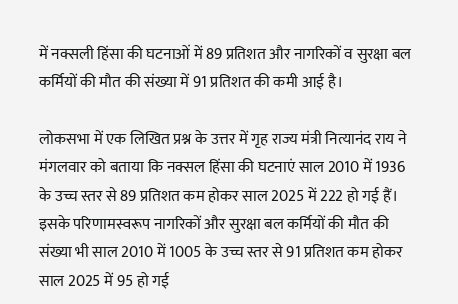में नक्सली हिंसा की घटनाओं में 89 प्रतिशत और नागरिकों व सुरक्षा बल कर्मियों की मौत की संख्या में 91 प्रतिशत की कमी आई है।

लोकसभा में एक लिखित प्रश्न के उत्तर में गृह राज्य मंत्री नित्यानंद राय ने मंगलवार को बताया कि नक्सल हिंसा की घटनाएं साल 2010 में 1936 के उच्च स्तर से 89 प्रतिशत कम होकर साल 2025 में 222 हो गई हैं। इसके परिणामस्वरूप नागरिकों और सुरक्षा बल कर्मियों की मौत की संख्या भी साल 2010 में 1005 के उच्च स्तर से 91 प्रतिशत कम होकर साल 2025 में 95 हो गई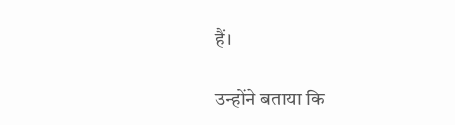हैं।

उन्होंने बताया कि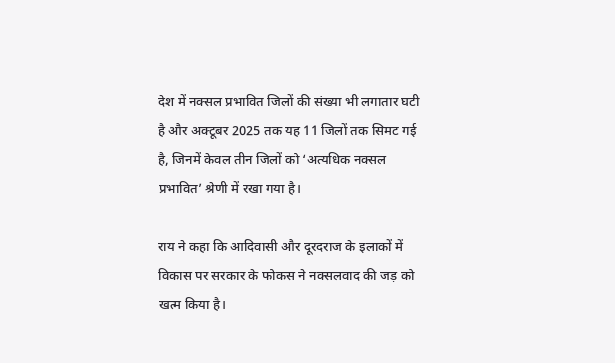देश में नक्सल प्रभावित जिलों की संख्या भी लगातार घटी है और अक्टूबर 2025 तक यह 11 जिलों तक सिमट गई है, जिनमें केवल तीन जिलों को ‘अत्यधिक नक्सल प्रभावित’ श्रेणी में रखा गया है।

राय ने कहा कि आदिवासी और दूरदराज के इलाकों में विकास पर सरकार के फोकस ने नक्सलवाद की जड़ को खत्म किया है।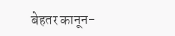बेहतर कानून-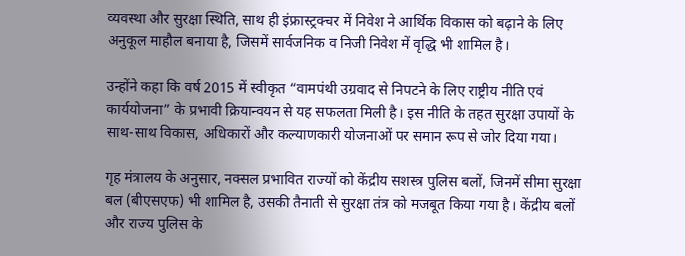व्यवस्था और सुरक्षा स्थिति, साथ ही इंफ्रास्ट्रक्चर में निवेश ने आर्थिक विकास को बढ़ाने के लिए अनुकूल माहौल बनाया है, जिसमें सार्वजनिक व निजी निवेश में वृद्धि भी शामिल है।

उन्होंने कहा कि वर्ष 2015 में स्वीकृत “वामपंथी उग्रवाद से निपटने के लिए राष्ट्रीय नीति एवं कार्ययोजना” के प्रभावी क्रियान्वयन से यह सफलता मिली है। इस नीति के तहत सुरक्षा उपायों के साथ-साथ विकास, अधिकारों और कल्याणकारी योजनाओं पर समान रूप से जोर दिया गया।

गृह मंत्रालय के अनुसार, नक्सल प्रभावित राज्यों को केंद्रीय सशस्त्र पुलिस बलों, जिनमें सीमा सुरक्षा बल (बीएसएफ) भी शामिल है, उसकी तैनाती से सुरक्षा तंत्र को मजबूत किया गया है। केंद्रीय बलों और राज्य पुलिस के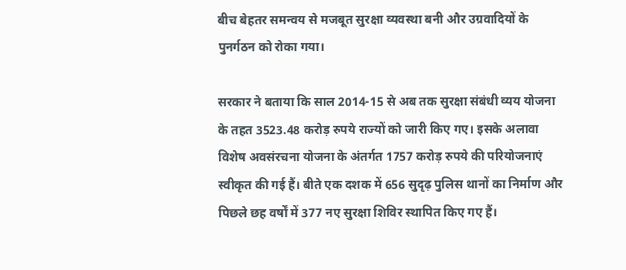बीच बेहतर समन्वय से मजबूत सुरक्षा व्यवस्था बनी और उग्रवादियों के पुनर्गठन को रोका गया।

सरकार ने बताया कि साल 2014-15 से अब तक सुरक्षा संबंधी व्यय योजना के तहत 3523.48 करोड़ रुपये राज्यों को जारी किए गए। इसके अलावा विशेष अवसंरचना योजना के अंतर्गत 1757 करोड़ रुपये की परियोजनाएं स्वीकृत की गई हैं। बीते एक दशक में 656 सुदृढ़ पुलिस थानों का निर्माण और पिछले छह वर्षों में 377 नए सुरक्षा शिविर स्थापित किए गए हैं।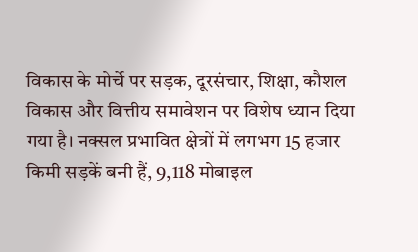विकास के मोर्चे पर सड़क, दूरसंचार, शिक्षा, कौशल विकास और वित्तीय समावेशन पर विशेष ध्यान दिया गया है। नक्सल प्रभावित क्षेत्रों में लगभग 15 हजार किमी सड़कें बनी हैं, 9,118 मोबाइल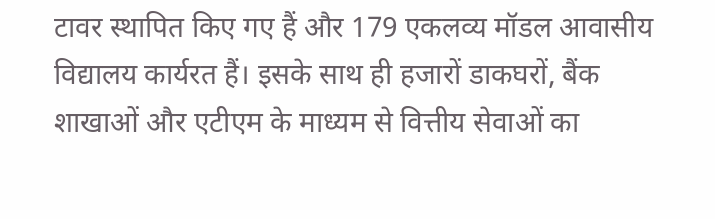टावर स्थापित किए गए हैं और 179 एकलव्य मॉडल आवासीय विद्यालय कार्यरत हैं। इसके साथ ही हजारों डाकघरों, बैंक शाखाओं और एटीएम के माध्यम से वित्तीय सेवाओं का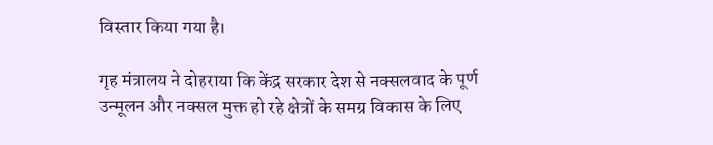विस्तार किया गया है।

गृह मंत्रालय ने दोहराया कि केंद्र सरकार देश से नक्सलवाद के पूर्ण उन्मूलन और नक्सल मुक्त हो रहे क्षेत्रों के समग्र विकास के लिए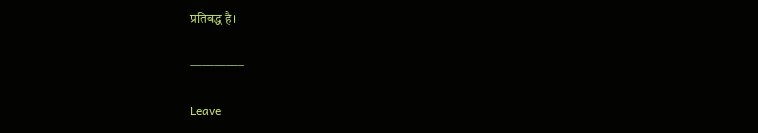प्रतिबद्ध है।

————–

Leave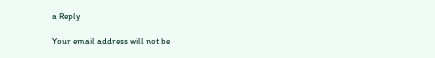a Reply

Your email address will not be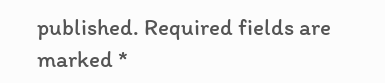published. Required fields are marked *